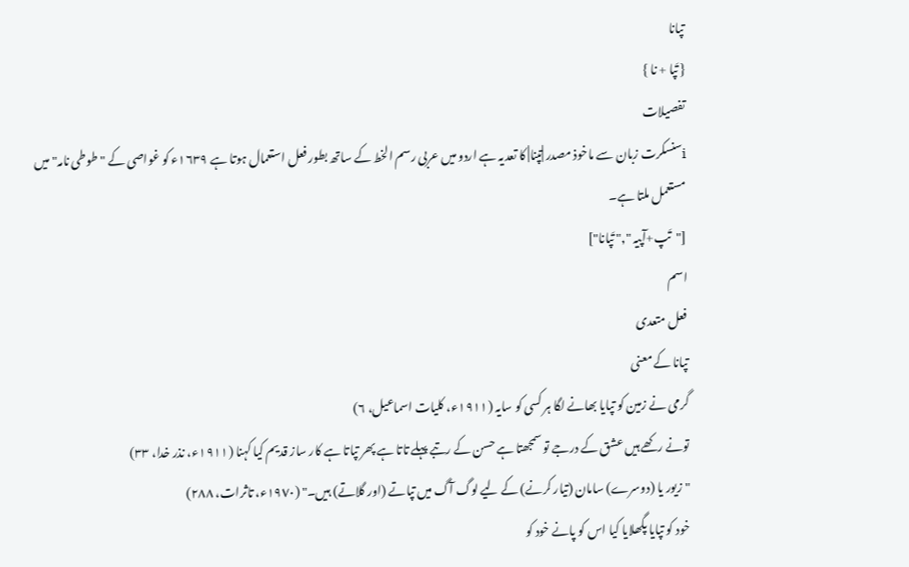تپانا
{ تَپا + نا }
تفصیلات
iسنسکرت زبان سے ماخوذ مصدر |تپنا| کا تعدیہ ہے اردو میں عربی رسم الخط کے ساتھ بطور فعل استعمال ہوتا ہے ١٦٣٩ء کو غواصی کے "طوطی نامہ" میں مستعمل ملتا ہے۔
["تَپ+آپیہ "," تَپانا"]
اسم
فعل متعدی
تپانا کے معنی
گرمی نے زمین کو تپایا بھانے لگا ہر کسی کو سایہ (١٩١١ء، کلیات اسماعیل، ٦)
تونے رکھے ہیں عشق کے درجے تو سمجھتا ہے حسن کے رتبے پہلے تاتا ہے پھر تپاتا ہے کار ساز قدیم کیا کہنا (١٩١١ء، نذر خدا، ٣٣)
"زیور یا (دوسرے) سامان (تیار کرنے) کے لیے لوگ آگ میں تپاتے (اور گلاتے) ہیں۔" (١٩٧٠ء، تاثرات، ٢٨٨)
خود کو تپایا پگھلایا کیا اس کو پانے خود کو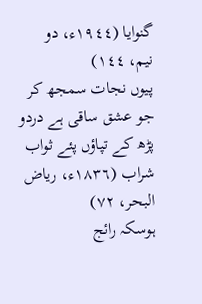گنوایا (١٩٤٤ء، دو نیم، ١٤٤)
پیوں نجات سمجھ کر جو عشق ساقی ہے دردو پڑھ کے تپاؤں پئے ثواب شراب (١٨٣٦ء، ریاض البحر، ٧٢)
ہوسکہ رائج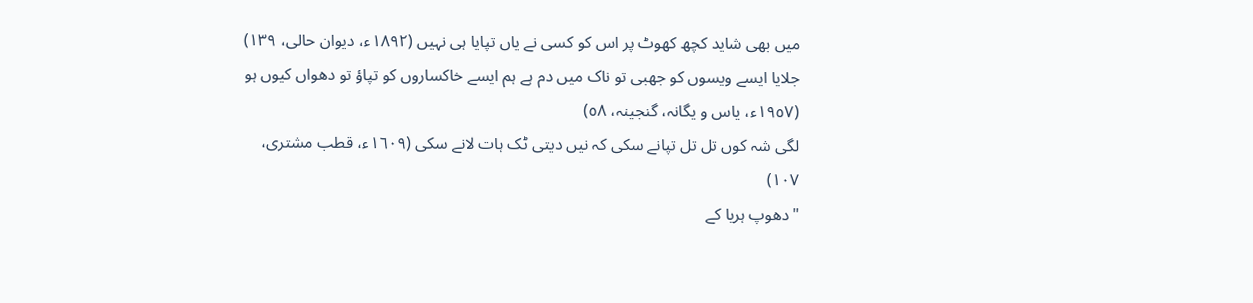میں بھی شاید کچھ کھوٹ پر اس کو کسی نے یاں تپایا ہی نہیں (١٨٩٢ء، دیوان حالی، ١٣٩)
جلایا ایسے ویسوں کو جھبی تو ناک میں دم ہے ہم ایسے خاکساروں کو تپاؤ تو دھواں کیوں ہو (١٩٥٧ء، یاس و یگانہ، گنجینہ، ٥٨)
لگی شہ کوں تل تل تپانے سکی کہ نیں دیتی ٹک ہات لانے سکی (١٦٠٩ء، قطب مشتری، ١٠٧)
"دھوپ ہریا کے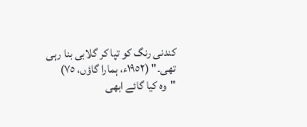کندنی رنگ کو تپا کر گلابی بنا رہی تھی۔" (١٩٥٢ء، ہمارا گاؤں، ٧٥)
"وہ کیا گائے ابھی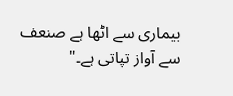بیماری سے اٹھا ہے صنعف سے آواز تپاتی ہے۔"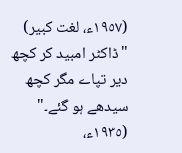(١٩٥٧ء، لغت کبیر)
"ڈاکٹر امبید کر کچھ دیر تپاے مگر کچھ سیدھے ہو گئے۔" (١٩٣٥ء،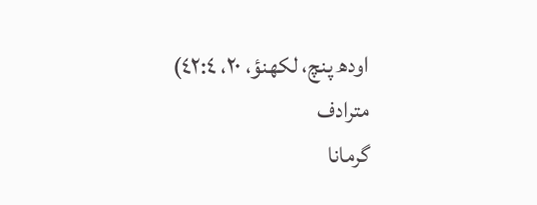اودھ پنچ، لکھنؤ، ٢٠، ٤٢:٤)
مترادف
گرمانا